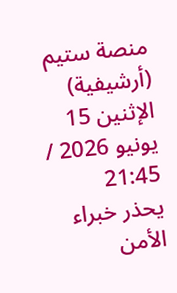منصة ستيم (أرشيفية)
الإثنين 15 يونيو 2026 / 21:45
يحذر خبراء الأمن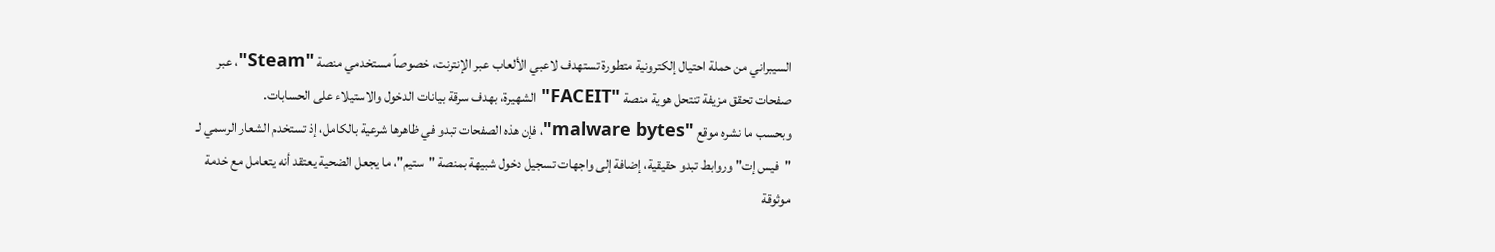السيبراني من حملة احتيال إلكترونية متطورة تستهدف لاعبي الألعاب عبر الإنترنت، خصوصاً مستخدمي منصة "Steam"، عبر صفحات تحقق مزيفة تنتحل هوية منصة "FACEIT" الشهيرة، بهدف سرقة بيانات الدخول والاستيلاء على الحسابات.
وبحسب ما نشره موقع "malware bytes"، فإن هذه الصفحات تبدو في ظاهرها شرعية بالكامل، إذ تستخدم الشعار الرسمي لـ "فيس إت" وروابط تبدو حقيقية، إضافة إلى واجهات تسجيل دخول شبيهة بمنصة "ستيم"، ما يجعل الضحية يعتقد أنه يتعامل مع خدمة موثوقة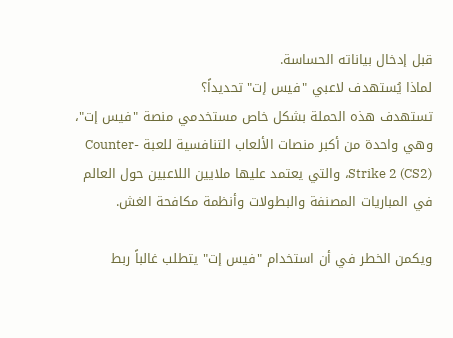قبل إدخال بياناته الحساسة.
لماذا يُستهدف لاعبي "فيس إت" تحديداً؟
تستهدف هذه الحملة بشكل خاص مستخدمي منصة "فيس إت"، وهي واحدة من أكبر منصات الألعاب التنافسية للعبة Counter-Strike 2 (CS2)، والتي يعتمد عليها ملايين اللاعبين حول العالم في المباريات المصنفة والبطولات وأنظمة مكافحة الغش.

ويكمن الخطر في أن استخدام "فيس إت" يتطلب غالباً ربط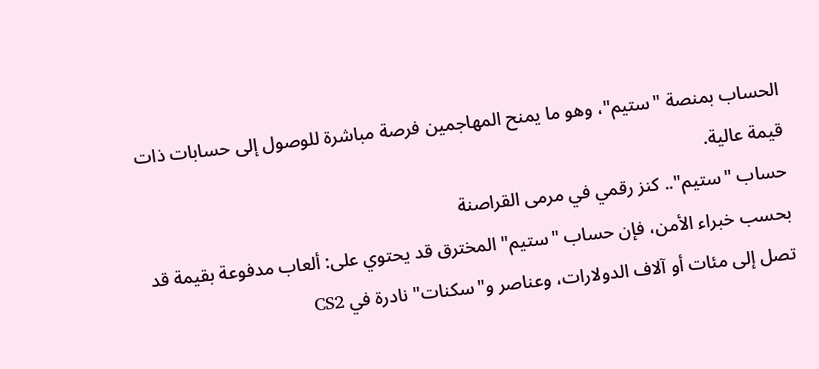الحساب بمنصة "ستيم"، وهو ما يمنح المهاجمين فرصة مباشرة للوصول إلى حسابات ذات قيمة عالية.
حساب "ستيم".. كنز رقمي في مرمى القراصنة
بحسب خبراء الأمن، فإن حساب "ستيم" المخترق قد يحتوي على: ألعاب مدفوعة بقيمة قد تصل إلى مئات أو آلاف الدولارات، وعناصر و"سكنات" نادرة في CS2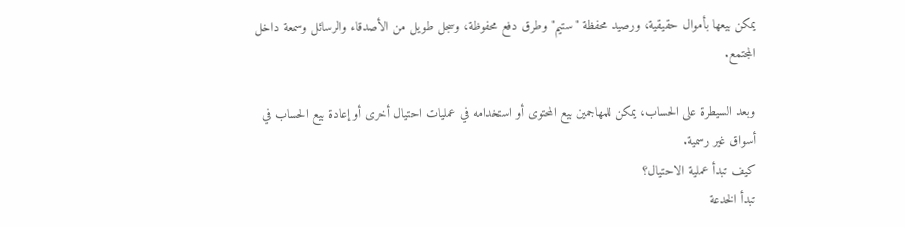يمكن بيعها بأموال حقيقية، ورصيد محفظة "ستيم" وطرق دفع محفوظة، وسجل طويل من الأصدقاء والرسائل وسمعة داخل المجتمع.

وبعد السيطرة على الحساب، يمكن للمهاجمين بيع المحتوى أو استخدامه في عمليات احتيال أخرى أو إعادة بيع الحساب في أسواق غير رسمية.
كيف تبدأ عملية الاحتيال؟
تبدأ الخدعة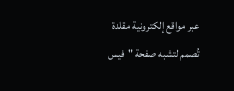عبر مواقع إلكترونية مقلدة تُصمم لتشبه صفحة "فيس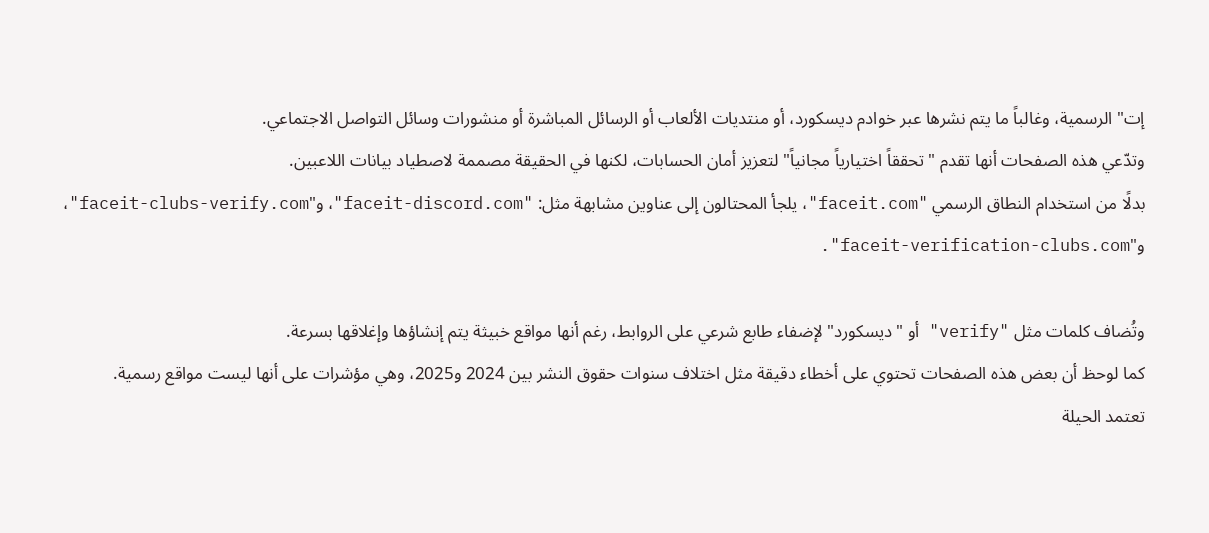إت" الرسمية، وغالباً ما يتم نشرها عبر خوادم ديسكورد، أو منتديات الألعاب أو الرسائل المباشرة أو منشورات وسائل التواصل الاجتماعي.
وتدّعي هذه الصفحات أنها تقدم "تحققاً اختيارياً مجانياً" لتعزيز أمان الحسابات، لكنها في الحقيقة مصممة لاصطياد بيانات اللاعبين.
بدلًا من استخدام النطاق الرسمي "faceit.com"، يلجأ المحتالون إلى عناوين مشابهة مثل: "faceit-discord.com"، و"faceit-clubs-verify.com"، و"faceit-verification-clubs.com".

وتُضاف كلمات مثل "verify" أو "ديسكورد" لإضفاء طابع شرعي على الروابط، رغم أنها مواقع خبيثة يتم إنشاؤها وإغلاقها بسرعة.
كما لوحظ أن بعض هذه الصفحات تحتوي على أخطاء دقيقة مثل اختلاف سنوات حقوق النشر بين 2024 و2025، وهي مؤشرات على أنها ليست مواقع رسمية.
تعتمد الحيلة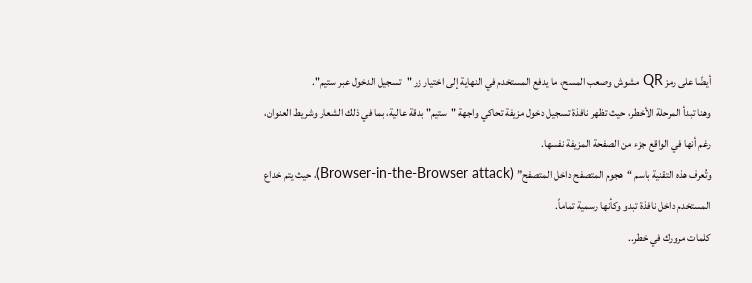أيضًا على رمز QR مشوش وصعب المسح، ما يدفع المستخدم في النهاية إلى اختيار زر "تسجيل الدخول عبر ستيم".
وهنا تبدأ المرحلة الأخطر، حيث تظهر نافذة تسجيل دخول مزيفة تحاكي واجهة "ستيم" بدقة عالية، بما في ذلك الشعار وشريط العنوان، رغم أنها في الواقع جزء من الصفحة المزيفة نفسها.
وتُعرف هذه التقنية باسم “هجوم المتصفح داخل المتصفح” (Browser-in-the-Browser attack)، حيث يتم خداع المستخدم داخل نافذة تبدو وكأنها رسمية تماماً.
كلمات مرورك في خطر..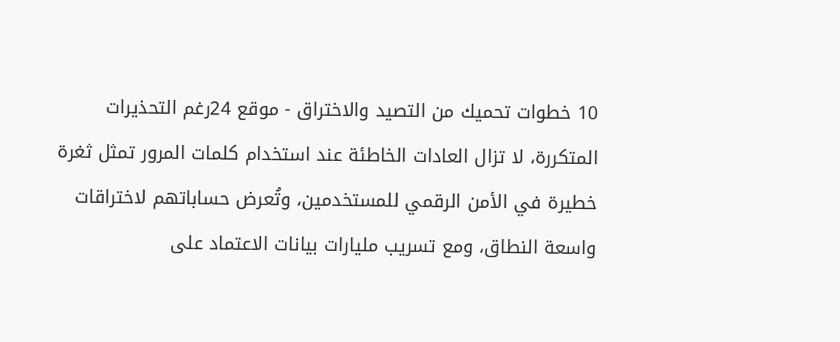10 خطوات تحميك من التصيد والاختراق - موقع 24رغم التحذيرات المتكررة، لا تزال العادات الخاطئة عند استخدام كلمات المرور تمثل ثغرة خطيرة في الأمن الرقمي للمستخدمين، وتُعرض حساباتهم لاختراقات واسعة النطاق، ومع تسريب مليارات بيانات الاعتماد على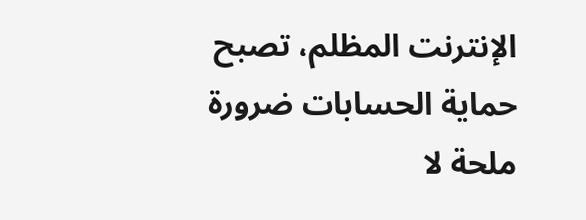الإنترنت المظلم، تصبح حماية الحسابات ضرورة ملحة لا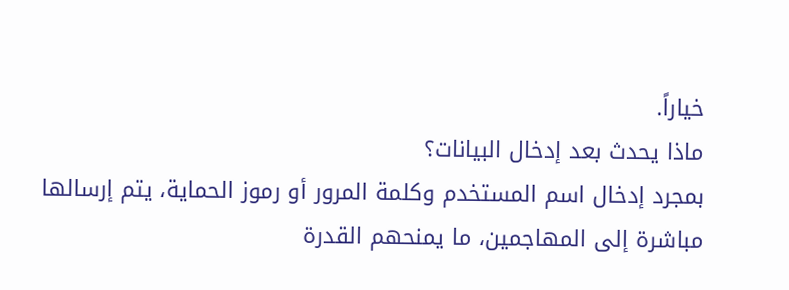خياراً.
ماذا يحدث بعد إدخال البيانات؟
بمجرد إدخال اسم المستخدم وكلمة المرور أو رموز الحماية، يتم إرسالها مباشرة إلى المهاجمين، ما يمنحهم القدرة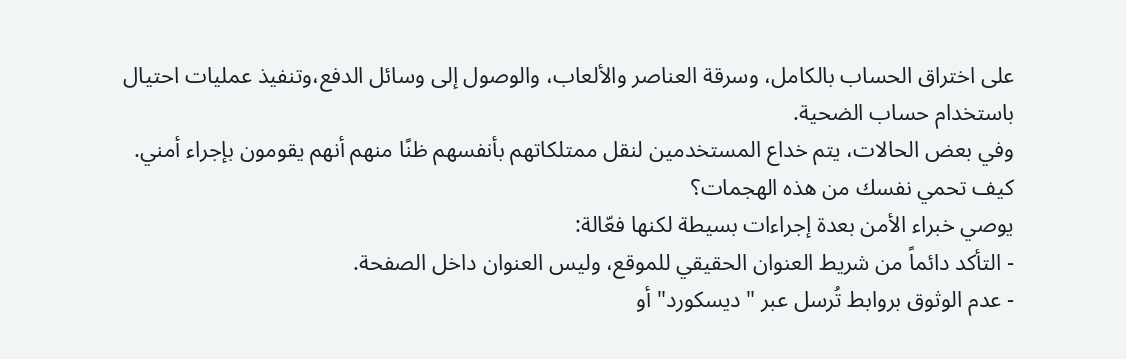على اختراق الحساب بالكامل، وسرقة العناصر والألعاب، والوصول إلى وسائل الدفع،وتنفيذ عمليات احتيال باستخدام حساب الضحية.
وفي بعض الحالات، يتم خداع المستخدمين لنقل ممتلكاتهم بأنفسهم ظنًا منهم أنهم يقومون بإجراء أمني.
كيف تحمي نفسك من هذه الهجمات؟
يوصي خبراء الأمن بعدة إجراءات بسيطة لكنها فعّالة:
- التأكد دائماً من شريط العنوان الحقيقي للموقع، وليس العنوان داخل الصفحة.
- عدم الوثوق بروابط تُرسل عبر "ديسكورد" أو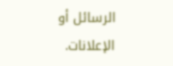الرسائل أو الإعلانات.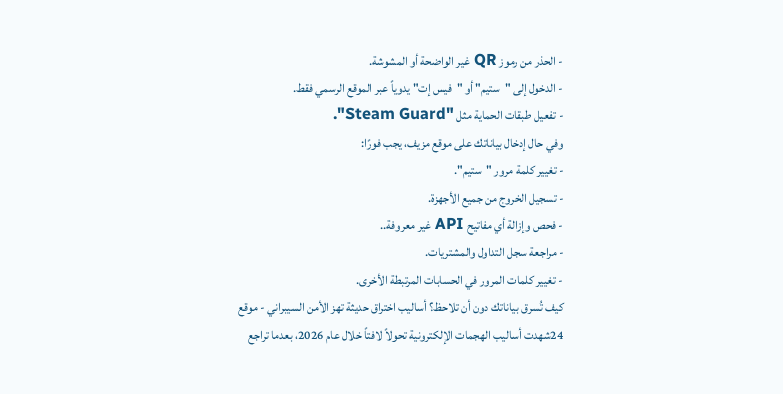- الحذر من رموز QR غير الواضحة أو المشوشة.
- الدخول إلى "ستيم" أو "فيس إت" يدوياً عبر الموقع الرسمي فقط.
- تفعيل طبقات الحماية مثل "Steam Guard".
وفي حال إدخال بياناتك على موقع مزيف، يجب فورًا:
- تغيير كلمة مرور "ستيم".
- تسجيل الخروج من جميع الأجهزة.
- فحص وإزالة أي مفاتيح API غير معروفة..
- مراجعة سجل التداول والمشتريات.
- تغيير كلمات المرور في الحسابات المرتبطة الأخرى.
كيف تُسرق بياناتك دون أن تلاحظ؟ أساليب اختراق حديثة تهز الأمن السيبراني - موقع 24شهدت أساليب الهجمات الإلكترونية تحولاً لافتاً خلال عام 2026، بعدما تراجع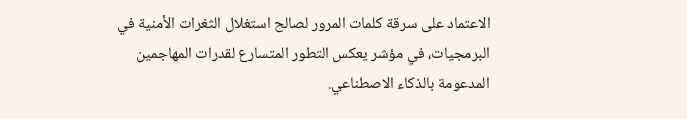الاعتماد على سرقة كلمات المرور لصالح استغلال الثغرات الأمنية في البرمجيات، في مؤشر يعكس التطور المتسارع لقدرات المهاجمين المدعومة بالذكاء الاصطناعي.